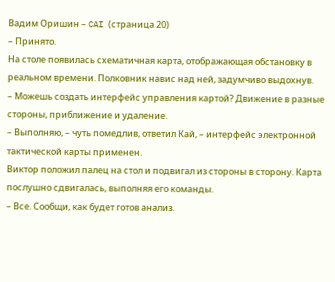Вадим Оришин – CAI (страница 20)
– Принято.
На столе появилась схематичная карта, отображающая обстановку в реальном времени. Полковник навис над ней, задумчиво выдохнув.
– Можешь создать интерфейс управления картой? Движение в разные стороны, приближение и удаление.
– Выполняю, – чуть помедлив, ответил Кай, – интерфейс электронной тактической карты применен.
Виктор положил палец на стол и подвигал из стороны в сторону. Карта послушно сдвигалась, выполняя его команды.
– Все. Сообщи, как будет готов анализ.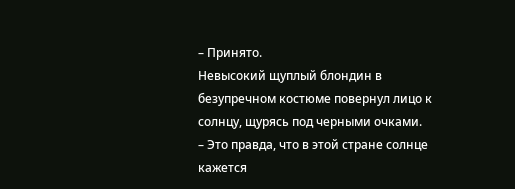– Принято.
Невысокий щуплый блондин в безупречном костюме повернул лицо к солнцу, щурясь под черными очками.
– Это правда, что в этой стране солнце кажется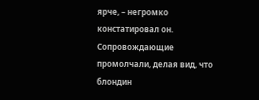ярче, – негромко констатировал он.
Сопровождающие промолчали, делая вид, что блондин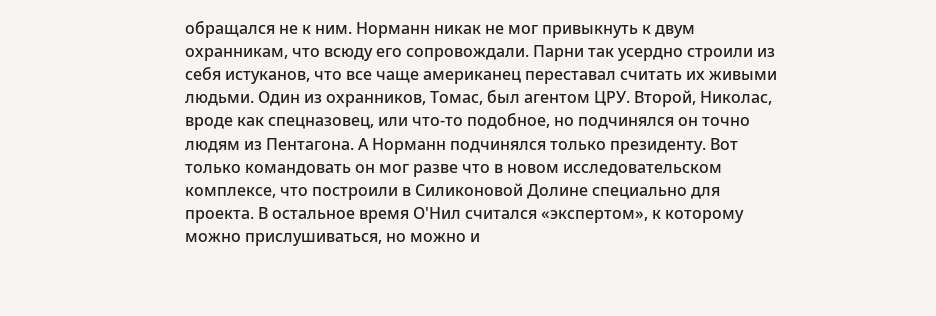обращался не к ним. Норманн никак не мог привыкнуть к двум охранникам, что всюду его сопровождали. Парни так усердно строили из себя истуканов, что все чаще американец переставал считать их живыми людьми. Один из охранников, Томас, был агентом ЦРУ. Второй, Николас, вроде как спецназовец, или что-то подобное, но подчинялся он точно людям из Пентагона. А Норманн подчинялся только президенту. Вот только командовать он мог разве что в новом исследовательском комплексе, что построили в Силиконовой Долине специально для проекта. В остальное время О'Нил считался «экспертом», к которому можно прислушиваться, но можно и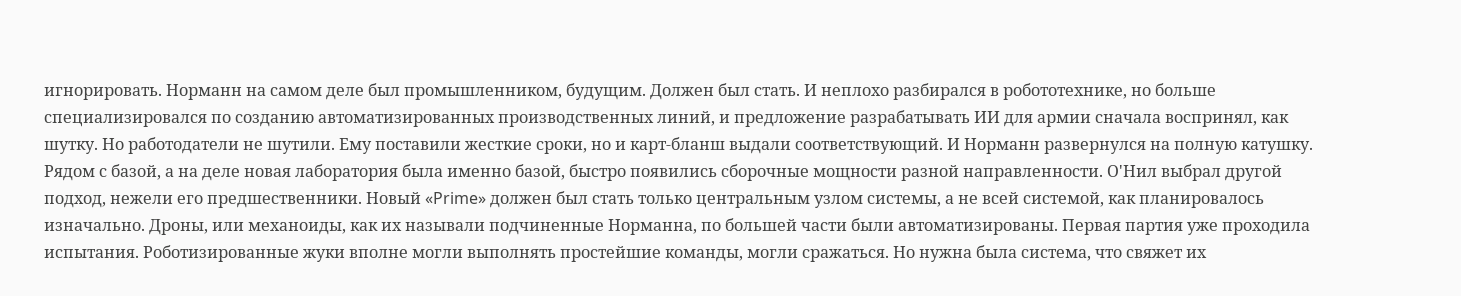игнорировать. Норманн на самом деле был промышленником, будущим. Должен был стать. И неплохо разбирался в робототехнике, но больше специализировался по созданию автоматизированных производственных линий, и предложение разрабатывать ИИ для армии сначала воспринял, как шутку. Но работодатели не шутили. Ему поставили жесткие сроки, но и карт-бланш выдали соответствующий. И Норманн развернулся на полную катушку. Рядом с базой, а на деле новая лаборатория была именно базой, быстро появились сборочные мощности разной направленности. О'Нил выбрал другой подход, нежели его предшественники. Новый «Prime» должен был стать только центральным узлом системы, а не всей системой, как планировалось изначально. Дроны, или механоиды, как их называли подчиненные Норманна, по большей части были автоматизированы. Первая партия уже проходила испытания. Роботизированные жуки вполне могли выполнять простейшие команды, могли сражаться. Но нужна была система, что свяжет их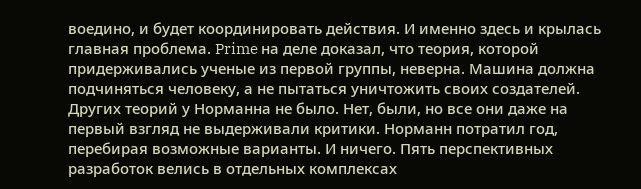воедино, и будет координировать действия. И именно здесь и крылась главная проблема. Prime на деле доказал, что теория, которой придерживались ученые из первой группы, неверна. Машина должна подчиняться человеку, а не пытаться уничтожить своих создателей. Других теорий у Норманна не было. Нет, были, но все они даже на первый взгляд не выдерживали критики. Норманн потратил год, перебирая возможные варианты. И ничего. Пять перспективных разработок велись в отдельных комплексах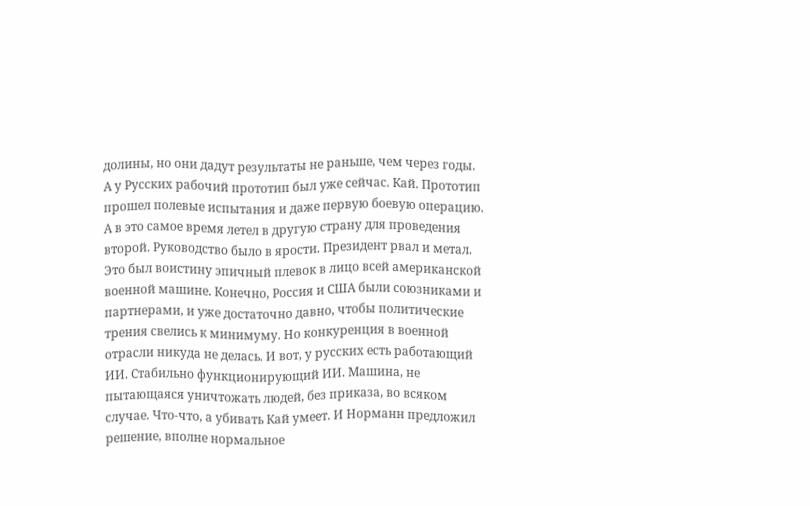долины, но они дадут результаты не раньше, чем через годы. А у Русских рабочий прототип был уже сейчас. Кай. Прототип прошел полевые испытания и даже первую боевую операцию. А в это самое время летел в другую страну для проведения второй. Руководство было в ярости. Президент рвал и метал. Это был воистину эпичный плевок в лицо всей американской военной машине. Конечно, Россия и США были союзниками и партнерами, и уже достаточно давно, чтобы политические трения свелись к минимуму. Но конкуренция в военной отрасли никуда не делась. И вот, у русских есть работающий ИИ. Стабильно функционирующий ИИ. Машина, не пытающаяся уничтожать людей, без приказа, во всяком случае. Что-что, а убивать Кай умеет. И Норманн предложил решение, вполне нормальное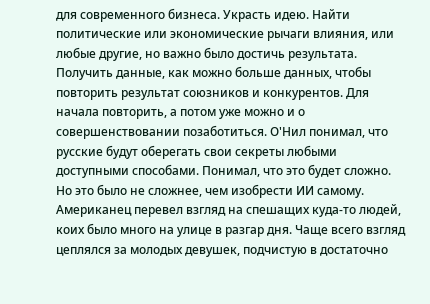для современного бизнеса. Украсть идею. Найти политические или экономические рычаги влияния, или любые другие, но важно было достичь результата. Получить данные, как можно больше данных, чтобы повторить результат союзников и конкурентов. Для начала повторить, а потом уже можно и о совершенствовании позаботиться. О'Нил понимал, что русские будут оберегать свои секреты любыми доступными способами. Понимал, что это будет сложно. Но это было не сложнее, чем изобрести ИИ самому.
Американец перевел взгляд на спешащих куда-то людей, коих было много на улице в разгар дня. Чаще всего взгляд цеплялся за молодых девушек, подчистую в достаточно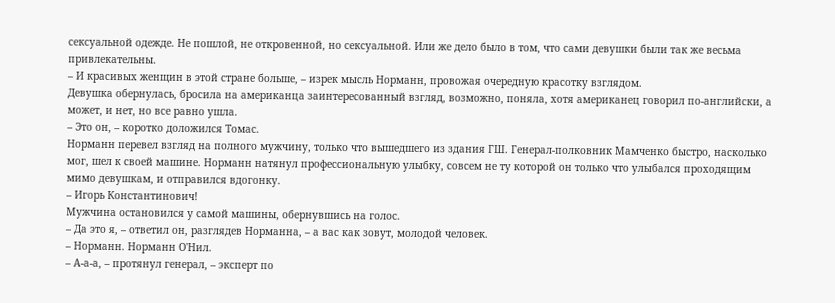сексуальной одежде. Не пошлой, не откровенной, но сексуальной. Или же дело было в том, что сами девушки были так же весьма привлекательны.
– И красивых женщин в этой стране больше, – изрек мысль Норманн, провожая очередную красотку взглядом.
Девушка обернулась, бросила на американца заинтересованный взгляд, возможно, поняла, хотя американец говорил по-английски, а может, и нет, но все равно ушла.
– Это он, – коротко доложился Томас.
Норманн перевел взгляд на полного мужчину, только что вышедшего из здания ГШ. Генерал-полковник Мамченко быстро, насколько мог, шел к своей машине. Норманн натянул профессиональную улыбку, совсем не ту которой он только что улыбался проходящим мимо девушкам, и отправился вдогонку.
– Игорь Константинович!
Мужчина остановился у самой машины, обернувшись на голос.
– Да это я, – ответил он, разглядев Норманна, – а вас как зовут, молодой человек.
– Норманн. Норманн О'Нил.
– А-а-а, – протянул генерал, – эксперт по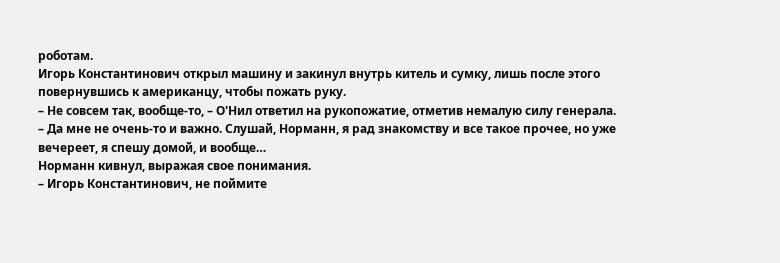роботам.
Игорь Константинович открыл машину и закинул внутрь китель и сумку, лишь после этого повернувшись к американцу, чтобы пожать руку.
– Не совсем так, вообще-то, – О'Нил ответил на рукопожатие, отметив немалую силу генерала.
– Да мне не очень-то и важно. Слушай, Норманн, я рад знакомству и все такое прочее, но уже вечереет, я спешу домой, и вообще…
Норманн кивнул, выражая свое понимания.
– Игорь Константинович, не поймите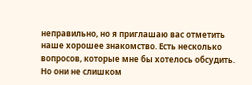неправильно, но я приглашаю вас отметить наше хорошее знакомство. Есть несколько вопросов, которые мне бы хотелось обсудить. Но они не слишком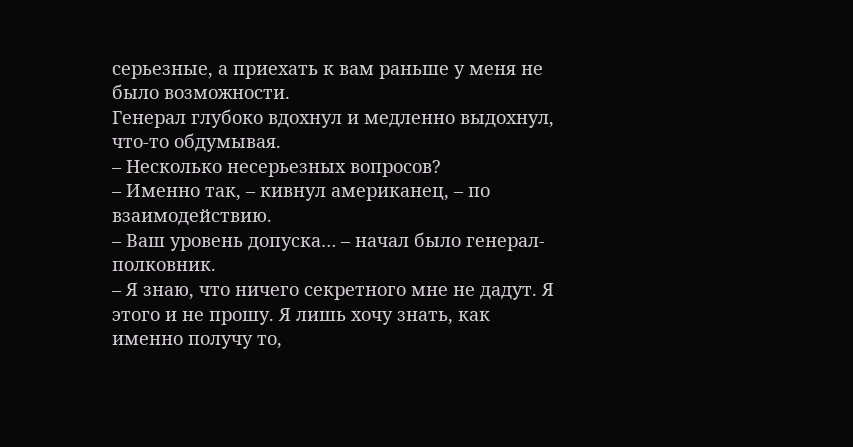серьезные, а приехать к вам раньше у меня не было возможности.
Генерал глубоко вдохнул и медленно выдохнул, что-то обдумывая.
– Несколько несерьезных вопросов?
– Именно так, – кивнул американец, – по взаимодействию.
– Ваш уровень допуска… – начал было генерал-полковник.
– Я знаю, что ничего секретного мне не дадут. Я этого и не прошу. Я лишь хочу знать, как именно получу то,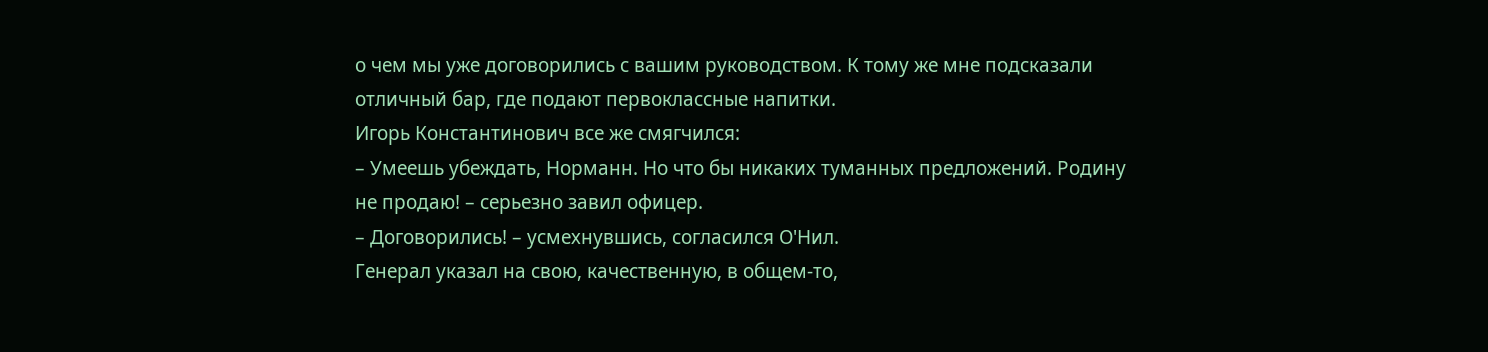о чем мы уже договорились с вашим руководством. К тому же мне подсказали отличный бар, где подают первоклассные напитки.
Игорь Константинович все же смягчился:
– Умеешь убеждать, Норманн. Но что бы никаких туманных предложений. Родину не продаю! – серьезно завил офицер.
– Договорились! – усмехнувшись, согласился О'Нил.
Генерал указал на свою, качественную, в общем-то,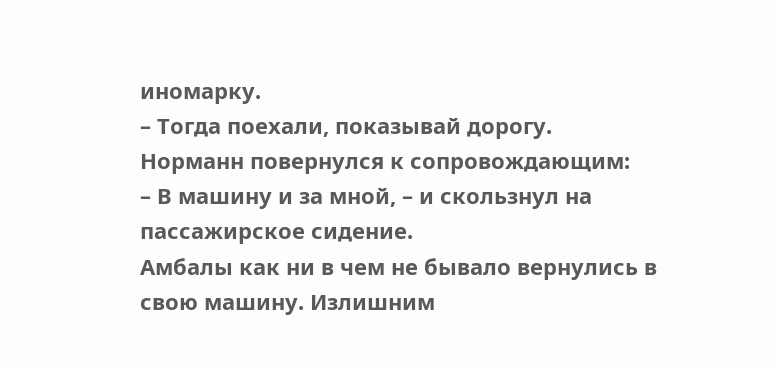иномарку.
– Тогда поехали, показывай дорогу.
Норманн повернулся к сопровождающим:
– В машину и за мной, – и скользнул на пассажирское сидение.
Амбалы как ни в чем не бывало вернулись в свою машину. Излишним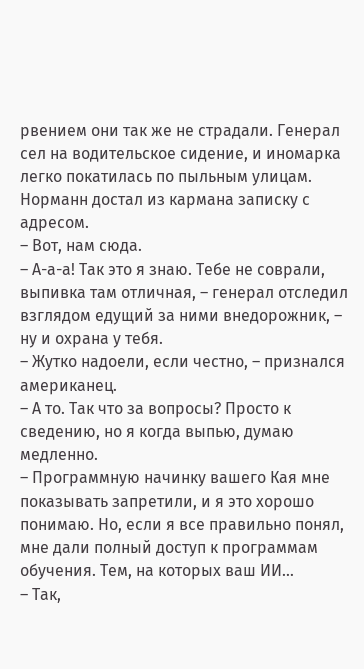рвением они так же не страдали. Генерал сел на водительское сидение, и иномарка легко покатилась по пыльным улицам. Норманн достал из кармана записку с адресом.
– Вот, нам сюда.
– А-а-а! Так это я знаю. Тебе не соврали, выпивка там отличная, – генерал отследил взглядом едущий за ними внедорожник, – ну и охрана у тебя.
– Жутко надоели, если честно, – признался американец.
– А то. Так что за вопросы? Просто к сведению, но я когда выпью, думаю медленно.
– Программную начинку вашего Кая мне показывать запретили, и я это хорошо понимаю. Но, если я все правильно понял, мне дали полный доступ к программам обучения. Тем, на которых ваш ИИ…
– Так,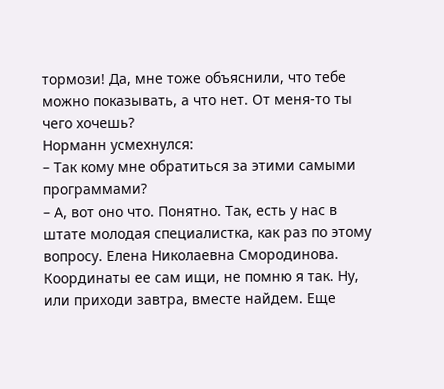тормози! Да, мне тоже объяснили, что тебе можно показывать, а что нет. От меня-то ты чего хочешь?
Норманн усмехнулся:
– Так кому мне обратиться за этими самыми программами?
– А, вот оно что. Понятно. Так, есть у нас в штате молодая специалистка, как раз по этому вопросу. Елена Николаевна Смородинова. Координаты ее сам ищи, не помню я так. Ну, или приходи завтра, вместе найдем. Еще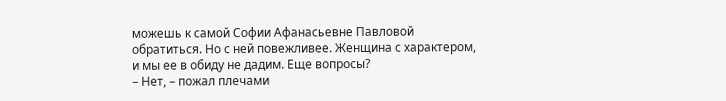можешь к самой Софии Афанасьевне Павловой обратиться. Но с ней повежливее. Женщина с характером, и мы ее в обиду не дадим. Еще вопросы?
– Нет, – пожал плечами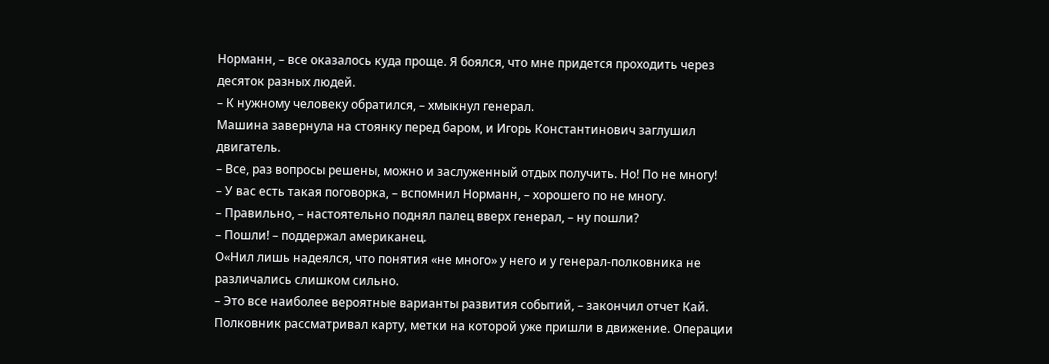Норманн, – все оказалось куда проще. Я боялся, что мне придется проходить через десяток разных людей.
– К нужному человеку обратился, – хмыкнул генерал.
Машина завернула на стоянку перед баром, и Игорь Константинович заглушил двигатель.
– Все, раз вопросы решены, можно и заслуженный отдых получить. Но! По не многу!
– У вас есть такая поговорка, – вспомнил Норманн, – хорошего по не многу.
– Правильно, – настоятельно поднял палец вверх генерал, – ну пошли?
– Пошли! – поддержал американец.
О«Нил лишь надеялся, что понятия «не много» у него и у генерал-полковника не различались слишком сильно.
– Это все наиболее вероятные варианты развития событий, – закончил отчет Кай.
Полковник рассматривал карту, метки на которой уже пришли в движение. Операции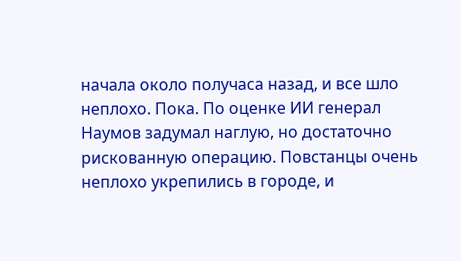начала около получаса назад, и все шло неплохо. Пока. По оценке ИИ генерал Наумов задумал наглую, но достаточно рискованную операцию. Повстанцы очень неплохо укрепились в городе, и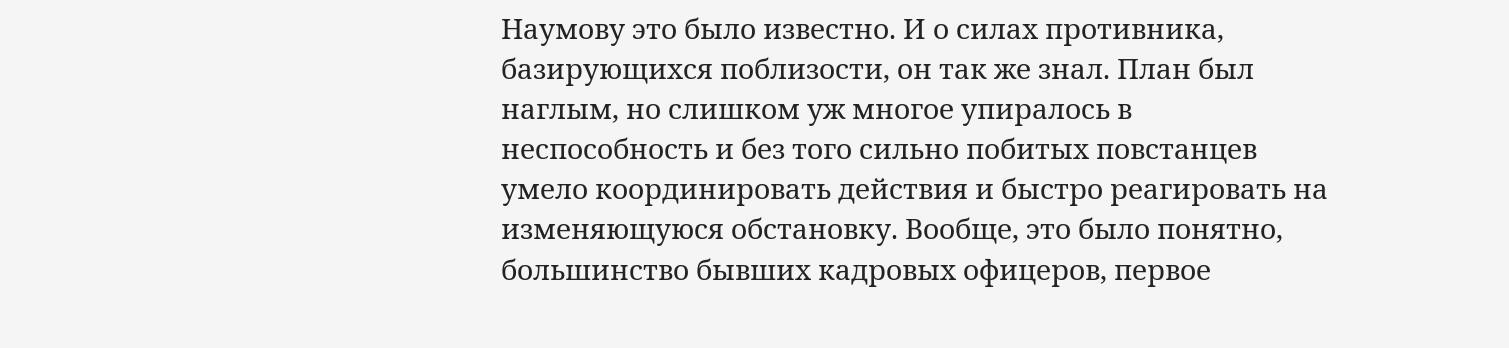Наумову это было известно. И о силах противника, базирующихся поблизости, он так же знал. План был наглым, но слишком уж многое упиралось в неспособность и без того сильно побитых повстанцев умело координировать действия и быстро реагировать на изменяющуюся обстановку. Вообще, это было понятно, большинство бывших кадровых офицеров, первое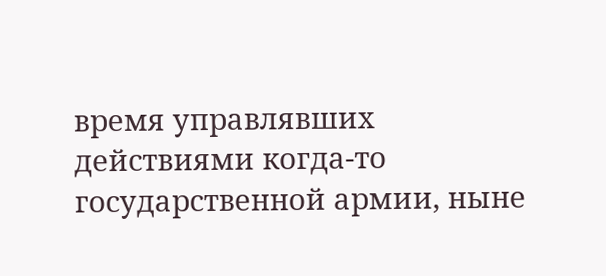время управлявших действиями когда-то государственной армии, ныне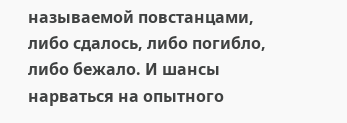называемой повстанцами, либо сдалось, либо погибло, либо бежало. И шансы нарваться на опытного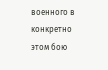военного в конкретно этом бою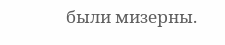были мизерны.